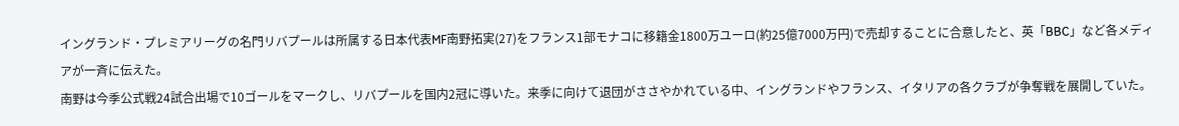イングランド・プレミアリーグの名門リバプールは所属する日本代表MF南野拓実(27)をフランス1部モナコに移籍金1800万ユーロ(約25億7000万円)で売却することに合意したと、英「BBC」など各メディアが一斉に伝えた。
南野は今季公式戦24試合出場で10ゴールをマークし、リバプールを国内2冠に導いた。来季に向けて退団がささやかれている中、イングランドやフランス、イタリアの各クラブが争奪戦を展開していた。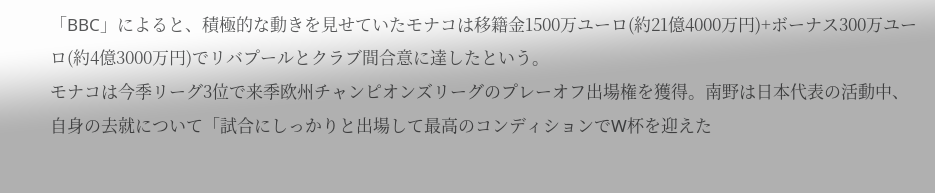「BBC」によると、積極的な動きを見せていたモナコは移籍金1500万ユーロ(約21億4000万円)+ボーナス300万ユーロ(約4億3000万円)でリバプールとクラブ間合意に達したという。
モナコは今季リーグ3位で来季欧州チャンピオンズリーグのプレーオフ出場権を獲得。南野は日本代表の活動中、自身の去就について「試合にしっかりと出場して最高のコンディションでW杯を迎えた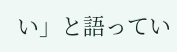い」と語ってい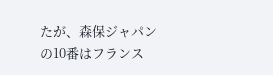たが、森保ジャパンの10番はフランス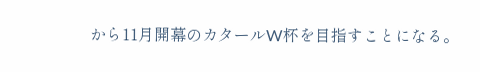から11月開幕のカタールW杯を目指すことになる。